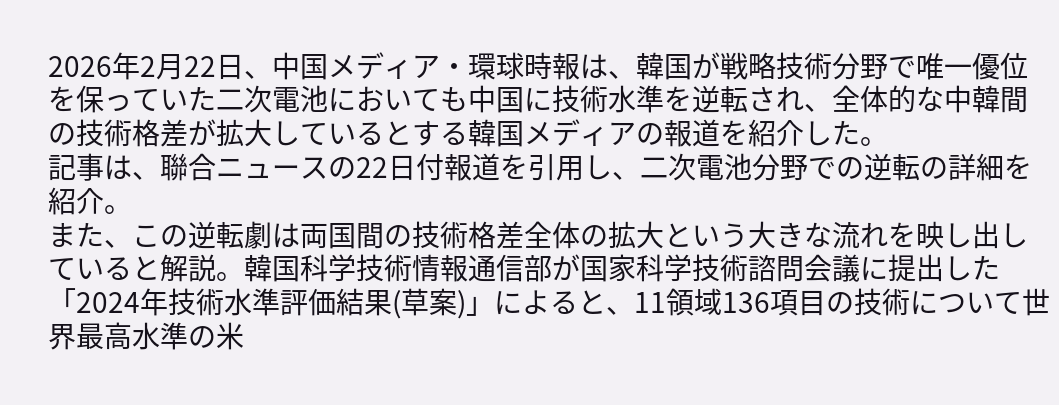2026年2月22日、中国メディア・環球時報は、韓国が戦略技術分野で唯一優位を保っていた二次電池においても中国に技術水準を逆転され、全体的な中韓間の技術格差が拡大しているとする韓国メディアの報道を紹介した。
記事は、聯合ニュースの22日付報道を引用し、二次電池分野での逆転の詳細を紹介。
また、この逆転劇は両国間の技術格差全体の拡大という大きな流れを映し出していると解説。韓国科学技術情報通信部が国家科学技術諮問会議に提出した「2024年技術水準評価結果(草案)」によると、11領域136項目の技術について世界最高水準の米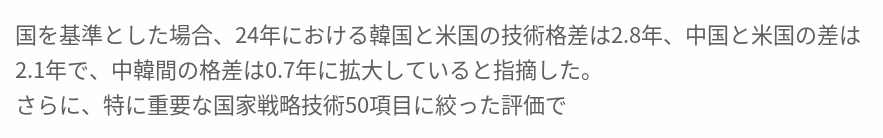国を基準とした場合、24年における韓国と米国の技術格差は2.8年、中国と米国の差は2.1年で、中韓間の格差は0.7年に拡大していると指摘した。
さらに、特に重要な国家戦略技術50項目に絞った評価で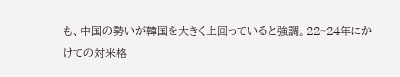も、中国の勢いが韓国を大きく上回っていると強調。22~24年にかけての対米格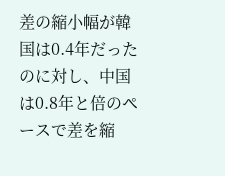差の縮小幅が韓国は0.4年だったのに対し、中国は0.8年と倍のペースで差を縮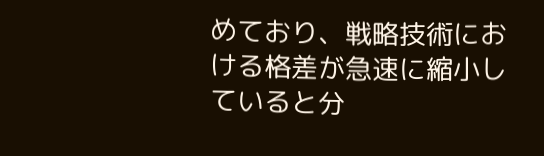めており、戦略技術における格差が急速に縮小していると分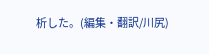析した。(編集・翻訳/川尻)